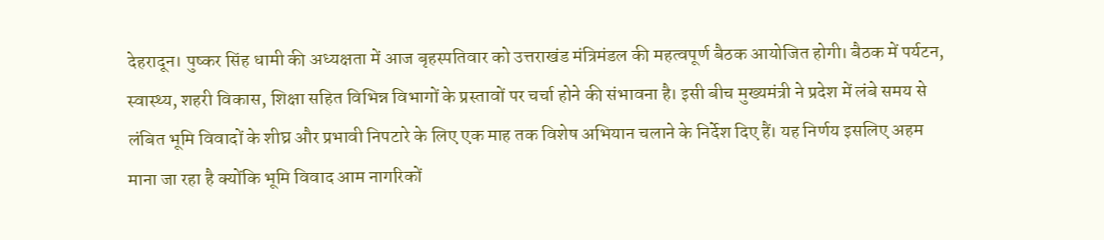देहरादून। पुष्कर सिंह धामी की अध्यक्षता में आज बृहस्पतिवार को उत्तराखंड मंत्रिमंडल की महत्वपूर्ण बैठक आयोजित होगी। बैठक में पर्यटन, स्वास्थ्य, शहरी विकास, शिक्षा सहित विभिन्न विभागों के प्रस्तावों पर चर्चा होने की संभावना है। इसी बीच मुख्यमंत्री ने प्रदेश में लंबे समय से लंबित भूमि विवादों के शीघ्र और प्रभावी निपटारे के लिए एक माह तक विशेष अभियान चलाने के निर्देश दिए हैं। यह निर्णय इसलिए अहम माना जा रहा है क्योंकि भूमि विवाद आम नागरिकों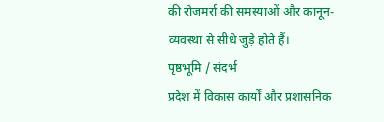की रोजमर्रा की समस्याओं और कानून-व्यवस्था से सीधे जुड़े होते हैं।
पृष्ठभूमि / संदर्भ
प्रदेश में विकास कार्यों और प्रशासनिक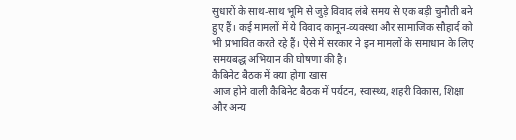सुधारों के साथ-साथ भूमि से जुड़े विवाद लंबे समय से एक बड़ी चुनौती बने हुए हैं। कई मामलों में ये विवाद कानून-व्यवस्था और सामाजिक सौहार्द को भी प्रभावित करते रहे हैं। ऐसे में सरकार ने इन मामलों के समाधान के लिए समयबद्ध अभियान की घोषणा की है।
कैबिनेट बैठक में क्या होगा खास
आज होने वाली कैबिनेट बैठक में पर्यटन, स्वास्थ्य, शहरी विकास, शिक्षा और अन्य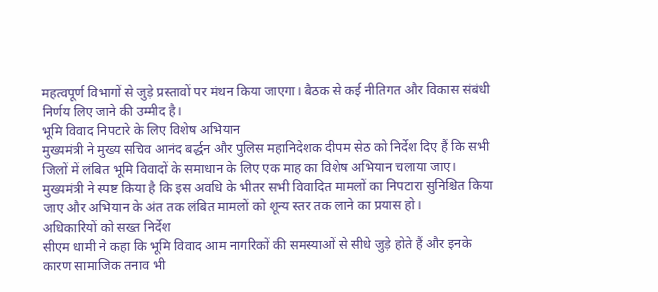महत्वपूर्ण विभागों से जुड़े प्रस्तावों पर मंथन किया जाएगा। बैठक से कई नीतिगत और विकास संबंधी निर्णय लिए जाने की उम्मीद है।
भूमि विवाद निपटारे के लिए विशेष अभियान
मुख्यमंत्री ने मुख्य सचिव आनंद बर्द्धन और पुलिस महानिदेशक दीपम सेठ को निर्देश दिए हैं कि सभी जिलों में लंबित भूमि विवादों के समाधान के लिए एक माह का विशेष अभियान चलाया जाए। मुख्यमंत्री ने स्पष्ट किया है कि इस अवधि के भीतर सभी विवादित मामलों का निपटारा सुनिश्चित किया जाए और अभियान के अंत तक लंबित मामलों को शून्य स्तर तक लाने का प्रयास हो।
अधिकारियों को सख्त निर्देश
सीएम धामी ने कहा कि भूमि विवाद आम नागरिकों की समस्याओं से सीधे जुड़े होते हैं और इनके कारण सामाजिक तनाव भी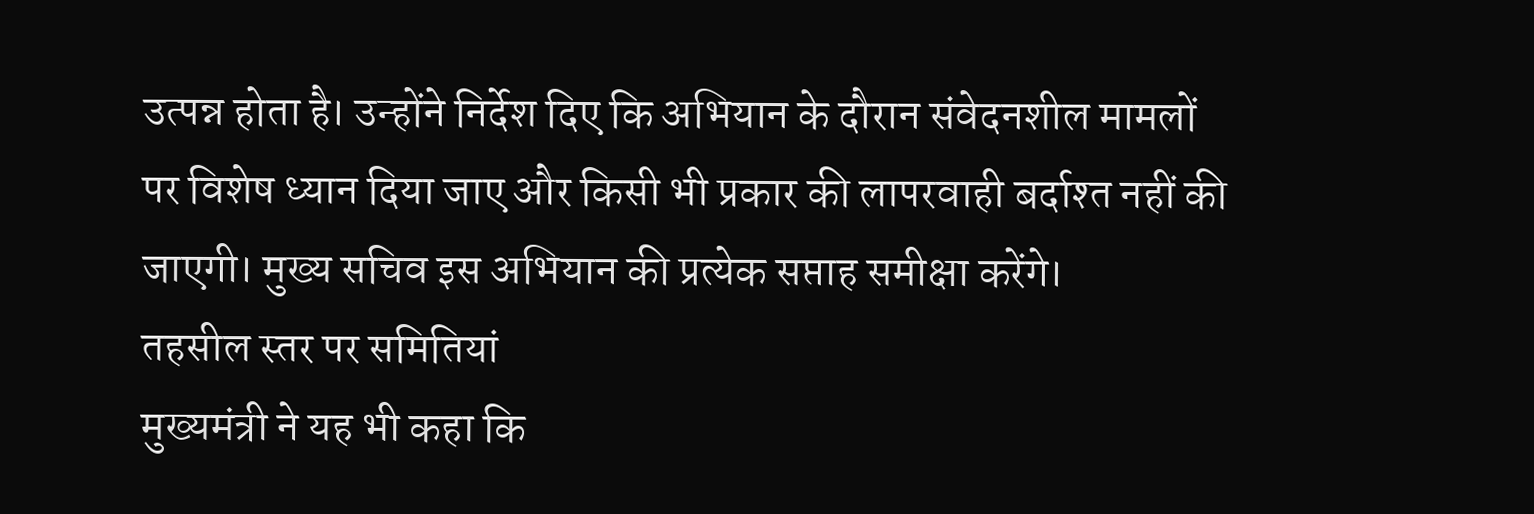उत्पन्न होता है। उन्होंने निर्देश दिए कि अभियान के दौरान संवेदनशील मामलों पर विशेष ध्यान दिया जाए और किसी भी प्रकार की लापरवाही बर्दाश्त नहीं की जाएगी। मुख्य सचिव इस अभियान की प्रत्येक सप्ताह समीक्षा करेंगे।
तहसील स्तर पर समितियां
मुख्यमंत्री ने यह भी कहा कि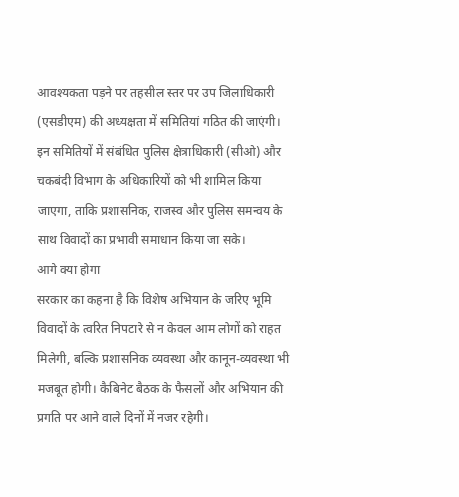आवश्यकता पड़ने पर तहसील स्तर पर उप जिलाधिकारी (एसडीएम) की अध्यक्षता में समितियां गठित की जाएंगी। इन समितियों में संबंधित पुलिस क्षेत्राधिकारी (सीओ) और चकबंदी विभाग के अधिकारियों को भी शामिल किया जाएगा, ताकि प्रशासनिक, राजस्व और पुलिस समन्वय के साथ विवादों का प्रभावी समाधान किया जा सके।
आगे क्या होगा
सरकार का कहना है कि विशेष अभियान के जरिए भूमि विवादों के त्वरित निपटारे से न केवल आम लोगों को राहत मिलेगी, बल्कि प्रशासनिक व्यवस्था और कानून-व्यवस्था भी मजबूत होगी। कैबिनेट बैठक के फैसलों और अभियान की प्रगति पर आने वाले दिनों में नजर रहेगी।